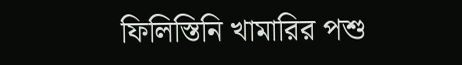ফিলিস্তিনি খামারির পশু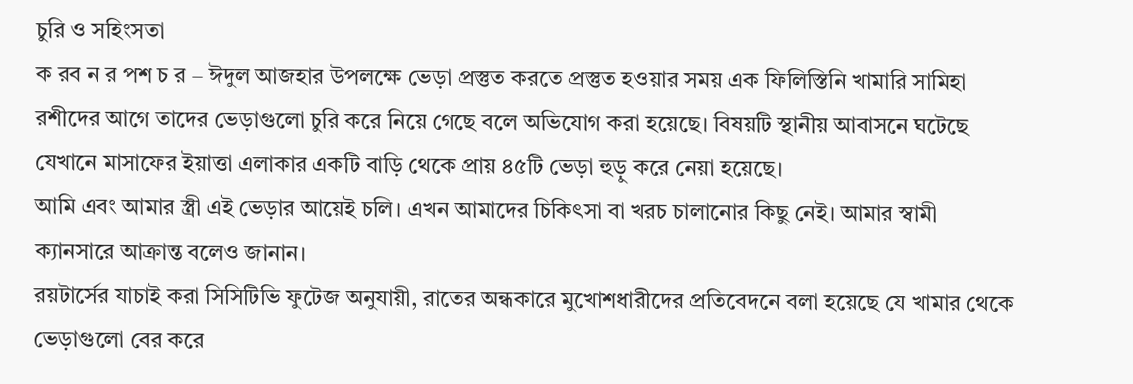চুরি ও সহিংসতা
ক রব ন র পশ চ র – ঈদুল আজহার উপলক্ষে ভেড়া প্রস্তুত করতে প্রস্তুত হওয়ার সময় এক ফিলিস্তিনি খামারি সামিহা রশীদের আগে তাদের ভেড়াগুলো চুরি করে নিয়ে গেছে বলে অভিযোগ করা হয়েছে। বিষয়টি স্থানীয় আবাসনে ঘটেছে যেখানে মাসাফের ইয়াত্তা এলাকার একটি বাড়ি থেকে প্রায় ৪৫টি ভেড়া হুড়ু করে নেয়া হয়েছে।
আমি এবং আমার স্ত্রী এই ভেড়ার আয়েই চলি। এখন আমাদের চিকিৎসা বা খরচ চালানোর কিছু নেই। আমার স্বামী ক্যানসারে আক্রান্ত বলেও জানান।
রয়টার্সের যাচাই করা সিসিটিভি ফুটেজ অনুযায়ী, রাতের অন্ধকারে মুখোশধারীদের প্রতিবেদনে বলা হয়েছে যে খামার থেকে ভেড়াগুলো বের করে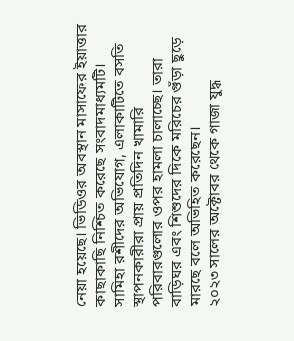নেয়া হয়েছে। ভিডিওর অবস্থান মাসাফের ইয়াত্তার কাছাকাছি নিশ্চিত করেছে সংবাদমাধ্যমটি।
সামিহা রশীদের অভিযোগ, এলাকাটিতে বসতি স্থাপনকারীরা প্রায় প্রতিদিন খামারি পরিবারগুলোর ওপর হামলা চালাচ্ছে। তারা বাড়িঘর এবং শিশুদের দিকে মরিচের গুঁড়া ছুড়ে মারছে বলে অভিহিত করেছেন।
২০২৩ সালের অক্টোবর থেকে গাজা যুদ্ধ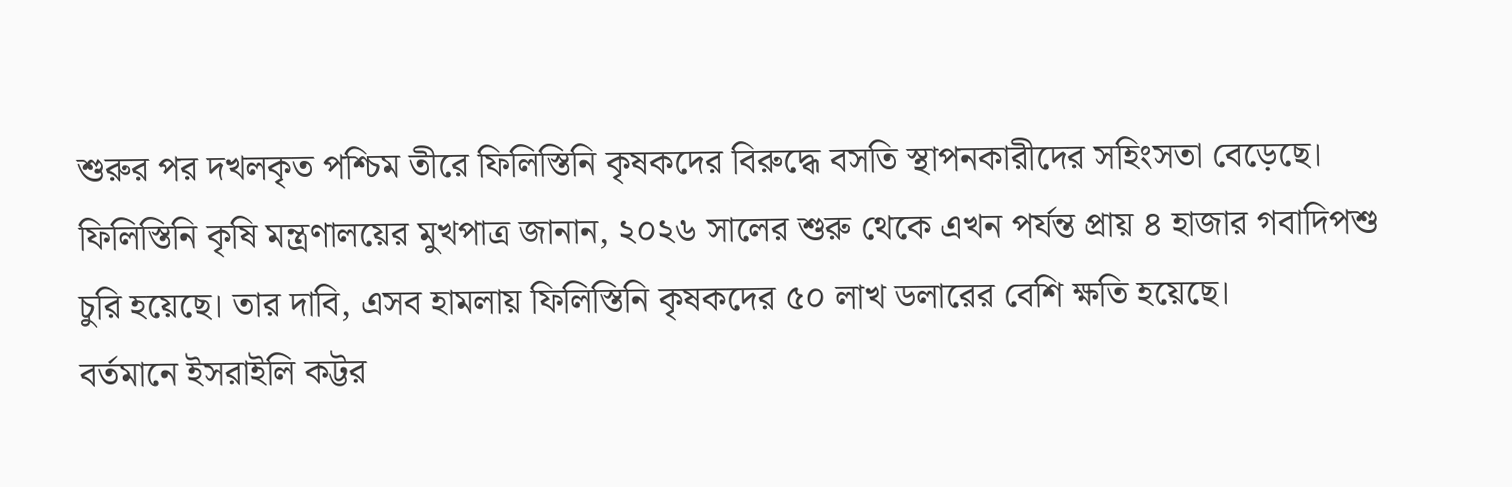শুরুর পর দখলকৃত পশ্চিম তীরে ফিলিস্তিনি কৃষকদের বিরুদ্ধে বসতি স্থাপনকারীদের সহিংসতা বেড়েছে। ফিলিস্তিনি কৃষি মন্ত্রণালয়ের মুখপাত্র জানান, ২০২৬ সালের শুরু থেকে এখন পর্যন্ত প্রায় ৪ হাজার গবাদিপশু চুরি হয়েছে। তার দাবি, এসব হামলায় ফিলিস্তিনি কৃষকদের ৫০ লাখ ডলারের বেশি ক্ষতি হয়েছে।
বর্তমানে ইসরাইলি কট্টর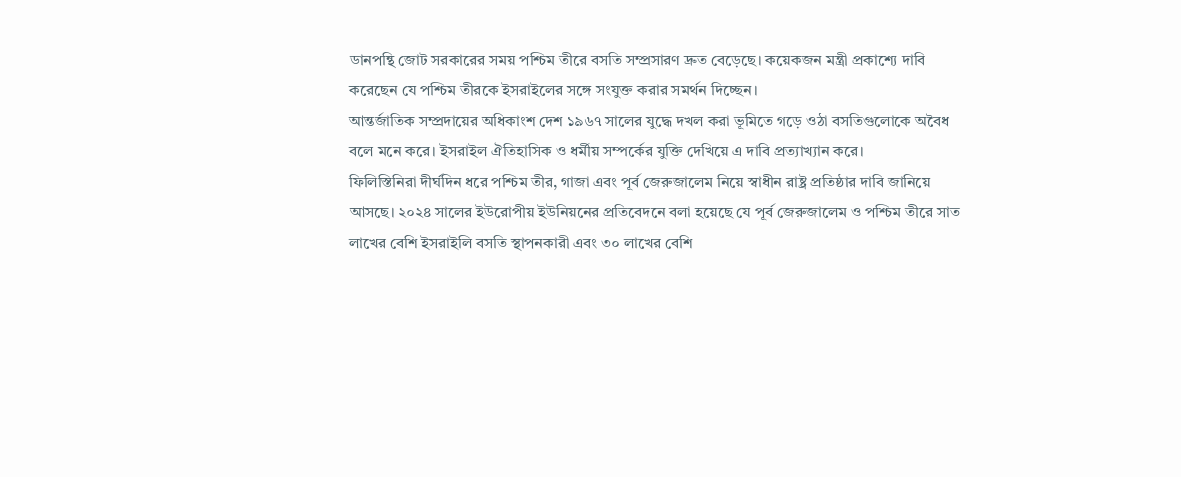ডানপন্থি জোট সরকারের সময় পশ্চিম তীরে বসতি সম্প্রসারণ দ্রুত বেড়েছে। কয়েকজন মন্ত্রী প্রকাশ্যে দাবি করেছেন যে পশ্চিম তীরকে ইসরাইলের সঙ্গে সংযুক্ত করার সমর্থন দিচ্ছেন।
আন্তর্জাতিক সম্প্রদায়ের অধিকাংশ দেশ ১৯৬৭ সালের যুদ্ধে দখল করা ভূমিতে গড়ে ওঠা বসতিগুলোকে অবৈধ বলে মনে করে। ইসরাইল ঐতিহাসিক ও ধর্মীয় সম্পর্কের যুক্তি দেখিয়ে এ দাবি প্রত্যাখ্যান করে।
ফিলিস্তিনিরা দীর্ঘদিন ধরে পশ্চিম তীর, গাজা এবং পূর্ব জেরুজালেম নিয়ে স্বাধীন রাষ্ট্র প্রতিষ্ঠার দাবি জানিয়ে আসছে। ২০২৪ সালের ইউরোপীয় ইউনিয়নের প্রতিবেদনে বলা হয়েছে যে পূর্ব জেরুজালেম ও পশ্চিম তীরে সাত লাখের বেশি ইসরাইলি বসতি স্থাপনকারী এবং ৩০ লাখের বেশি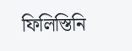ফিলিস্তিনি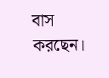বাস করছেন।